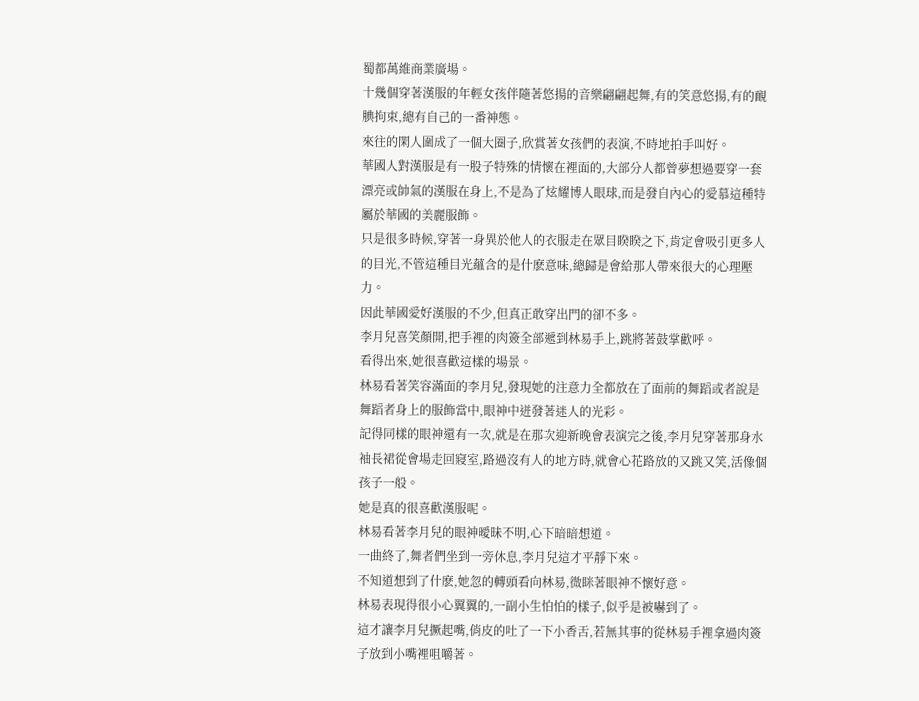蜀都萬維商業廣場。
十幾個穿著漢服的年輕女孩伴隨著悠揚的音樂翩翩起舞,有的笑意悠揚,有的靦腆拘束,總有自己的一番神態。
來往的閑人圍成了一個大圈子,欣賞著女孩們的表演,不時地拍手叫好。
華國人對漢服是有一股子特殊的情懷在裡面的,大部分人都曾夢想過要穿一套漂亮或帥氣的漢服在身上,不是為了炫耀博人眼球,而是發自內心的愛慕這種特屬於華國的美麗服飾。
只是很多時候,穿著一身異於他人的衣服走在眾目睽睽之下,肯定會吸引更多人的目光,不管這種目光蘊含的是什麽意味,總歸是會給那人帶來很大的心理壓力。
因此華國愛好漢服的不少,但真正敢穿出門的卻不多。
李月兒喜笑顏開,把手裡的肉簽全部遞到林易手上,跳將著鼓掌歡呼。
看得出來,她很喜歡這樣的場景。
林易看著笑容滿面的李月兒,發現她的注意力全都放在了面前的舞蹈或者說是舞蹈者身上的服飾當中,眼神中迸發著迷人的光彩。
記得同樣的眼神還有一次,就是在那次迎新晚會表演完之後,李月兒穿著那身水袖長裙從會場走回寢室,路過沒有人的地方時,就會心花路放的又跳又笑,活像個孩子一般。
她是真的很喜歡漢服呢。
林易看著李月兒的眼神曖昧不明,心下暗暗想道。
一曲終了,舞者們坐到一旁休息,李月兒這才平靜下來。
不知道想到了什麽,她忽的轉頭看向林易,微眯著眼神不懷好意。
林易表現得很小心翼翼的,一副小生怕怕的樣子,似乎是被嚇到了。
這才讓李月兒撅起嘴,俏皮的吐了一下小香舌,若無其事的從林易手裡拿過肉簽子放到小嘴裡咀嚼著。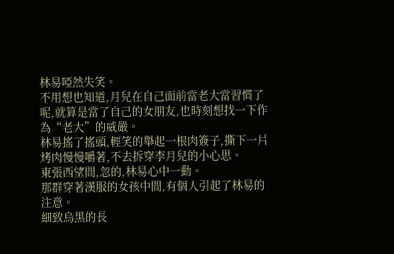林易啞然失笑。
不用想也知道,月兒在自己面前當老大當習慣了呢,就算是當了自己的女朋友,也時刻想找一下作為“老大”的威嚴。
林易搖了搖頭,輕笑的舉起一根肉簽子,撕下一片烤肉慢慢嚼著,不去拆穿李月兒的小心思。
東張西望間,忽的,林易心中一動。
那群穿著漢服的女孩中間,有個人引起了林易的注意。
細致烏黑的長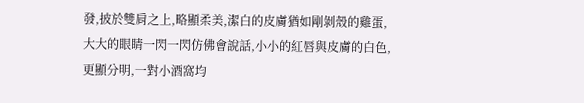發,披於雙肩之上,略顯柔美,潔白的皮膚猶如剛剝殼的雞蛋,大大的眼睛一閃一閃仿佛會說話,小小的紅唇與皮膚的白色,更顯分明,一對小酒窩均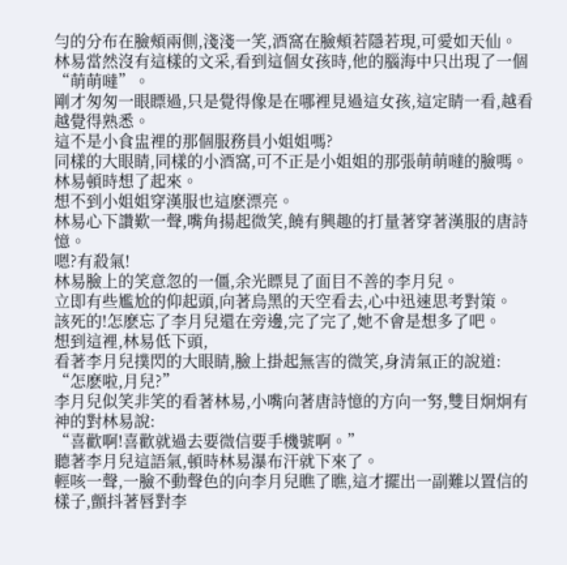勻的分布在臉頰兩側,淺淺一笑,酒窩在臉頰若隱若現,可愛如天仙。
林易當然沒有這樣的文采,看到這個女孩時,他的腦海中只出現了一個“萌萌噠”。
剛才匆匆一眼瞟過,只是覺得像是在哪裡見過這女孩,這定睛一看,越看越覺得熟悉。
這不是小食盅裡的那個服務員小姐姐嗎?
同樣的大眼睛,同樣的小酒窩,可不正是小姐姐的那張萌萌噠的臉嗎。
林易頓時想了起來。
想不到小姐姐穿漢服也這麽漂亮。
林易心下讚歎一聲,嘴角揚起微笑,饒有興趣的打量著穿著漢服的唐詩憶。
嗯?有殺氣!
林易臉上的笑意忽的一僵,余光瞟見了面目不善的李月兒。
立即有些尷尬的仰起頭,向著烏黑的天空看去,心中迅速思考對策。
該死的!怎麽忘了李月兒還在旁邊,完了完了,她不會是想多了吧。
想到這裡,林易低下頭,
看著李月兒撲閃的大眼睛,臉上掛起無害的微笑,身清氣正的說道: “怎麽啦,月兒?”
李月兒似笑非笑的看著林易,小嘴向著唐詩憶的方向一努,雙目炯炯有神的對林易說:
“喜歡啊!喜歡就過去要微信要手機號啊。”
聽著李月兒這語氣,頓時林易瀑布汗就下來了。
輕咳一聲,一臉不動聲色的向李月兒瞧了瞧,這才擺出一副難以置信的樣子,顫抖著唇對李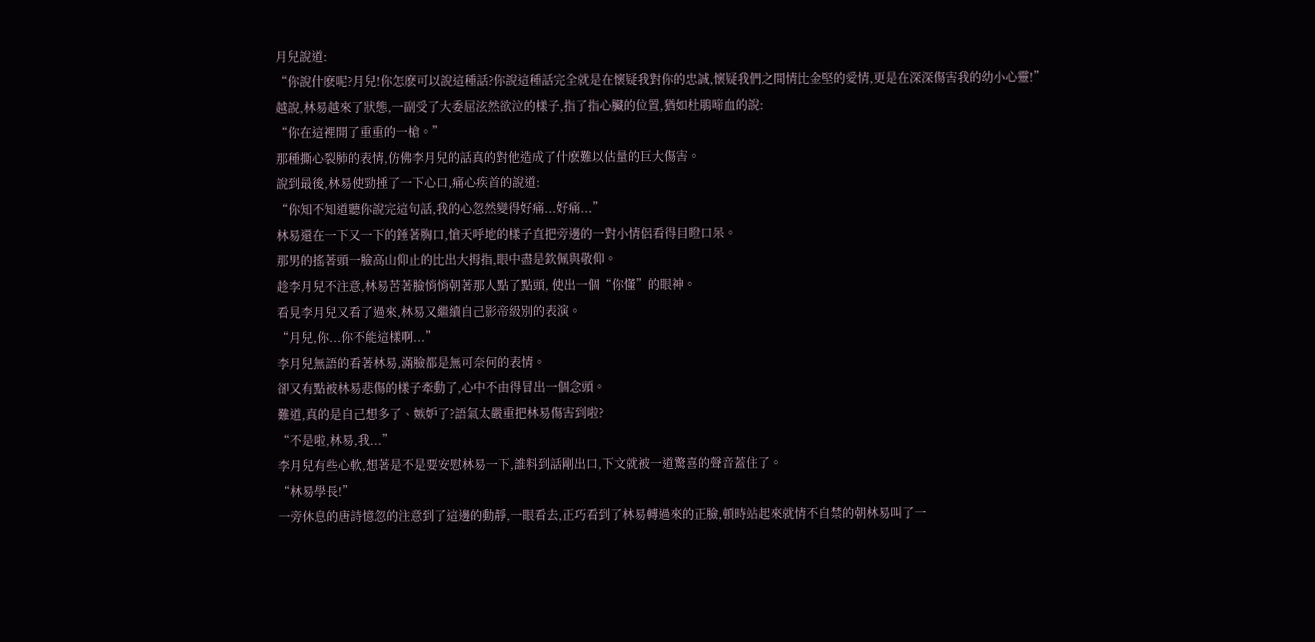月兒說道:
“你說什麽呢?月兒!你怎麽可以說這種話?你說這種話完全就是在懷疑我對你的忠誠,懷疑我們之間情比金堅的愛情,更是在深深傷害我的幼小心靈!”
越說,林易越來了狀態,一副受了大委屈泫然欲泣的樣子,指了指心臟的位置,猶如杜鵑啼血的說:
“你在這裡開了重重的一槍。”
那種撕心裂肺的表情,仿佛李月兒的話真的對他造成了什麽難以估量的巨大傷害。
說到最後,林易使勁捶了一下心口,痛心疾首的說道:
“你知不知道聽你說完這句話,我的心忽然變得好痛...好痛...”
林易還在一下又一下的錘著胸口,愴天呼地的樣子直把旁邊的一對小情侶看得目瞪口呆。
那男的搖著頭一臉高山仰止的比出大拇指,眼中盡是欽佩與敬仰。
趁李月兒不注意,林易苦著臉悄悄朝著那人點了點頭, 使出一個“你懂”的眼神。
看見李月兒又看了過來,林易又繼續自己影帝級別的表演。
“月兒,你...你不能這樣啊...”
李月兒無語的看著林易,滿臉都是無可奈何的表情。
卻又有點被林易悲傷的樣子牽動了,心中不由得冒出一個念頭。
難道,真的是自己想多了、嫉妒了?語氣太嚴重把林易傷害到啦?
“不是啦,林易,我...”
李月兒有些心軟,想著是不是要安慰林易一下,誰料到話剛出口,下文就被一道驚喜的聲音蓋住了。
“林易學長!”
一旁休息的唐詩憶忽的注意到了這邊的動靜,一眼看去,正巧看到了林易轉過來的正臉,頓時站起來就情不自禁的朝林易叫了一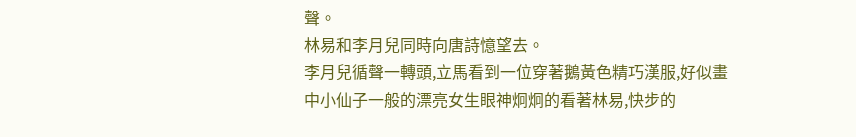聲。
林易和李月兒同時向唐詩憶望去。
李月兒循聲一轉頭,立馬看到一位穿著鵝黃色精巧漢服,好似畫中小仙子一般的漂亮女生眼神炯炯的看著林易,快步的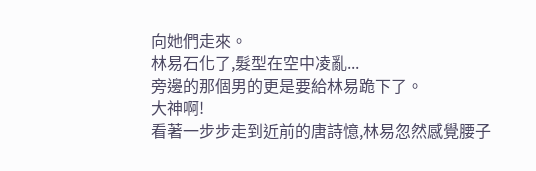向她們走來。
林易石化了,髮型在空中凌亂...
旁邊的那個男的更是要給林易跪下了。
大神啊!
看著一步步走到近前的唐詩憶,林易忽然感覺腰子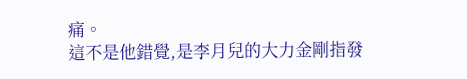痛。
這不是他錯覺,是李月兒的大力金剛指發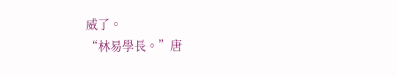威了。
“林易學長。”唐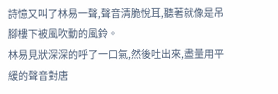詩憶又叫了林易一聲,聲音清脆悅耳,聽著就像是吊腳樓下被風吹動的風鈴。
林易見狀深深的呼了一口氣,然後吐出來,盡量用平緩的聲音對唐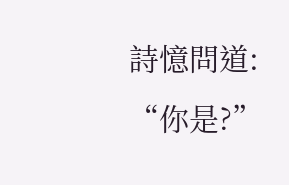詩憶問道:
“你是?”